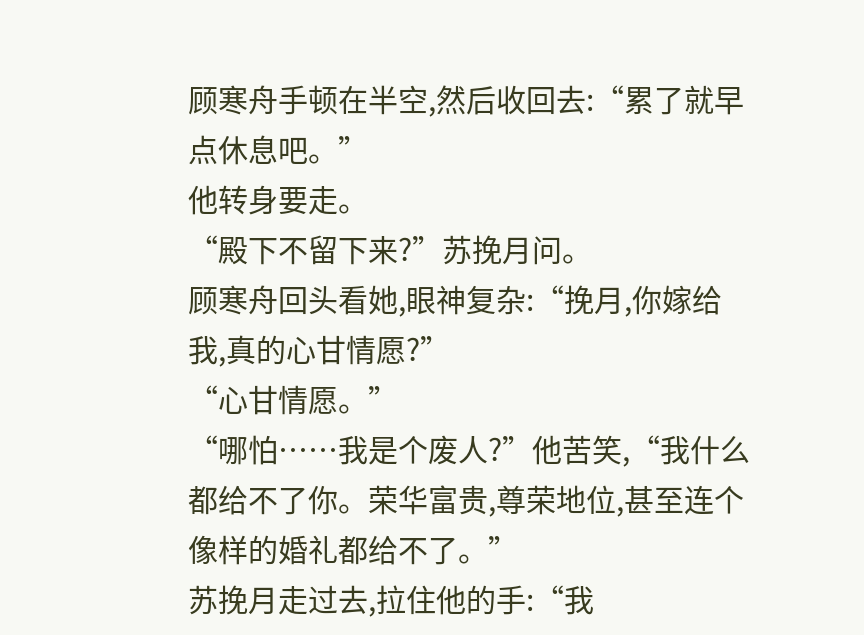顾寒舟手顿在半空,然后收回去:“累了就早点休息吧。”
他转身要走。
“殿下不留下来?”苏挽月问。
顾寒舟回头看她,眼神复杂:“挽月,你嫁给我,真的心甘情愿?”
“心甘情愿。”
“哪怕……我是个废人?”他苦笑,“我什么都给不了你。荣华富贵,尊荣地位,甚至连个像样的婚礼都给不了。”
苏挽月走过去,拉住他的手:“我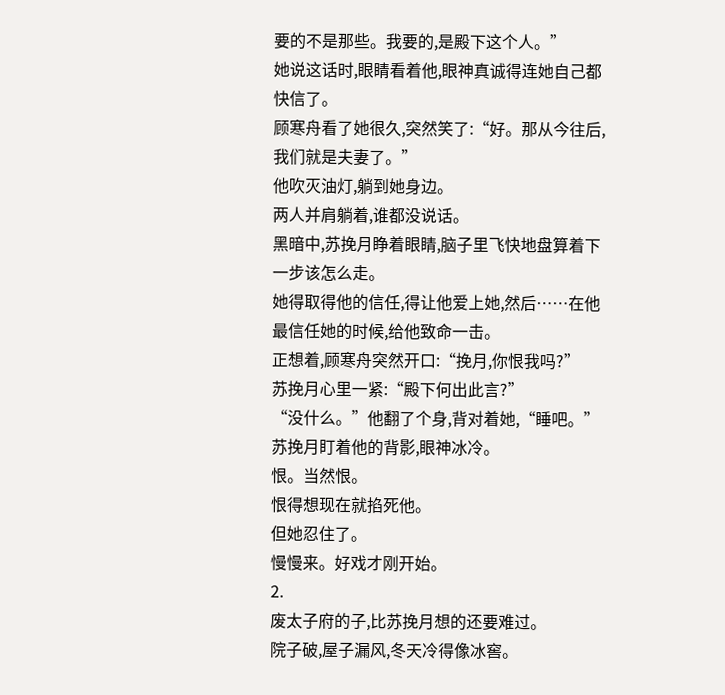要的不是那些。我要的,是殿下这个人。”
她说这话时,眼睛看着他,眼神真诚得连她自己都快信了。
顾寒舟看了她很久,突然笑了:“好。那从今往后,我们就是夫妻了。”
他吹灭油灯,躺到她身边。
两人并肩躺着,谁都没说话。
黑暗中,苏挽月睁着眼睛,脑子里飞快地盘算着下一步该怎么走。
她得取得他的信任,得让他爱上她,然后……在他最信任她的时候,给他致命一击。
正想着,顾寒舟突然开口:“挽月,你恨我吗?”
苏挽月心里一紧:“殿下何出此言?”
“没什么。”他翻了个身,背对着她,“睡吧。”
苏挽月盯着他的背影,眼神冰冷。
恨。当然恨。
恨得想现在就掐死他。
但她忍住了。
慢慢来。好戏才刚开始。
2.
废太子府的子,比苏挽月想的还要难过。
院子破,屋子漏风,冬天冷得像冰窖。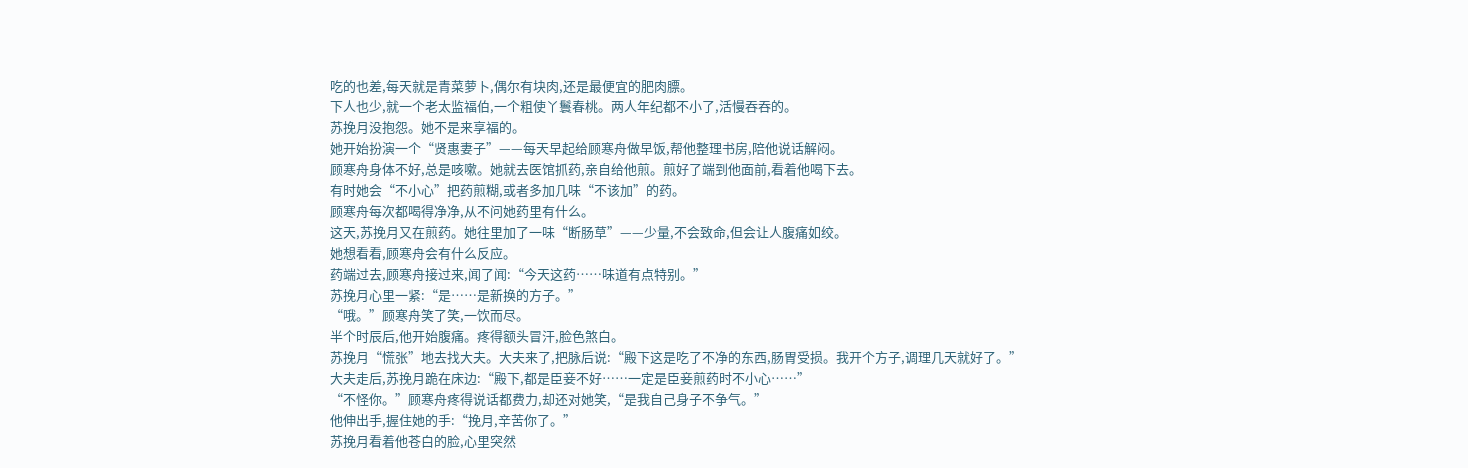吃的也差,每天就是青菜萝卜,偶尔有块肉,还是最便宜的肥肉膘。
下人也少,就一个老太监福伯,一个粗使丫鬟春桃。两人年纪都不小了,活慢吞吞的。
苏挽月没抱怨。她不是来享福的。
她开始扮演一个“贤惠妻子”——每天早起给顾寒舟做早饭,帮他整理书房,陪他说话解闷。
顾寒舟身体不好,总是咳嗽。她就去医馆抓药,亲自给他煎。煎好了端到他面前,看着他喝下去。
有时她会“不小心”把药煎糊,或者多加几味“不该加”的药。
顾寒舟每次都喝得净净,从不问她药里有什么。
这天,苏挽月又在煎药。她往里加了一味“断肠草”——少量,不会致命,但会让人腹痛如绞。
她想看看,顾寒舟会有什么反应。
药端过去,顾寒舟接过来,闻了闻:“今天这药……味道有点特别。”
苏挽月心里一紧:“是……是新换的方子。”
“哦。”顾寒舟笑了笑,一饮而尽。
半个时辰后,他开始腹痛。疼得额头冒汗,脸色煞白。
苏挽月“慌张”地去找大夫。大夫来了,把脉后说:“殿下这是吃了不净的东西,肠胃受损。我开个方子,调理几天就好了。”
大夫走后,苏挽月跪在床边:“殿下,都是臣妾不好……一定是臣妾煎药时不小心……”
“不怪你。”顾寒舟疼得说话都费力,却还对她笑,“是我自己身子不争气。”
他伸出手,握住她的手:“挽月,辛苦你了。”
苏挽月看着他苍白的脸,心里突然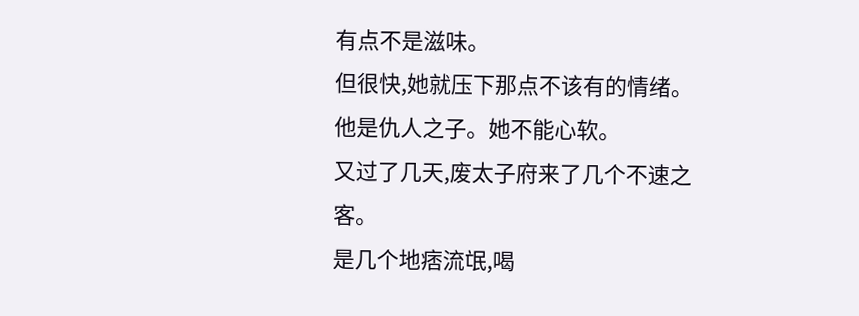有点不是滋味。
但很快,她就压下那点不该有的情绪。
他是仇人之子。她不能心软。
又过了几天,废太子府来了几个不速之客。
是几个地痞流氓,喝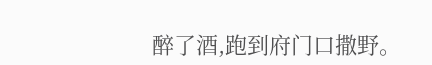醉了酒,跑到府门口撒野。